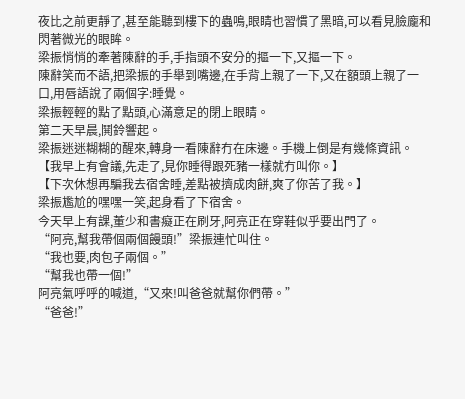夜比之前更靜了,甚至能聽到樓下的蟲鳴,眼睛也習慣了黑暗,可以看見臉龐和閃著微光的眼眸。
梁振悄悄的牽著陳辭的手,手指頭不安分的摳一下,又摳一下。
陳辭笑而不語,把梁振的手舉到嘴邊,在手背上親了一下,又在額頭上親了一口,用唇語說了兩個字:睡覺。
梁振輕輕的點了點頭,心滿意足的閉上眼睛。
第二天早晨,鬨鈴響起。
梁振迷迷糊糊的醒來,轉身一看陳辭冇在床邊。手機上倒是有幾條資訊。
【我早上有會議,先走了,見你睡得跟死豬一樣就冇叫你。】
【下次休想再騙我去宿舍睡,差點被擠成肉餅,爽了你苦了我。】
梁振尷尬的嘿嘿一笑,起身看了下宿舍。
今天早上有課,董少和書癡正在刷牙,阿亮正在穿鞋似乎要出門了。
“阿亮,幫我帶個兩個饅頭!”梁振連忙叫住。
“我也要,肉包子兩個。”
“幫我也帶一個!”
阿亮氣呼呼的喊道,“又來!叫爸爸就幫你們帶。”
“爸爸!”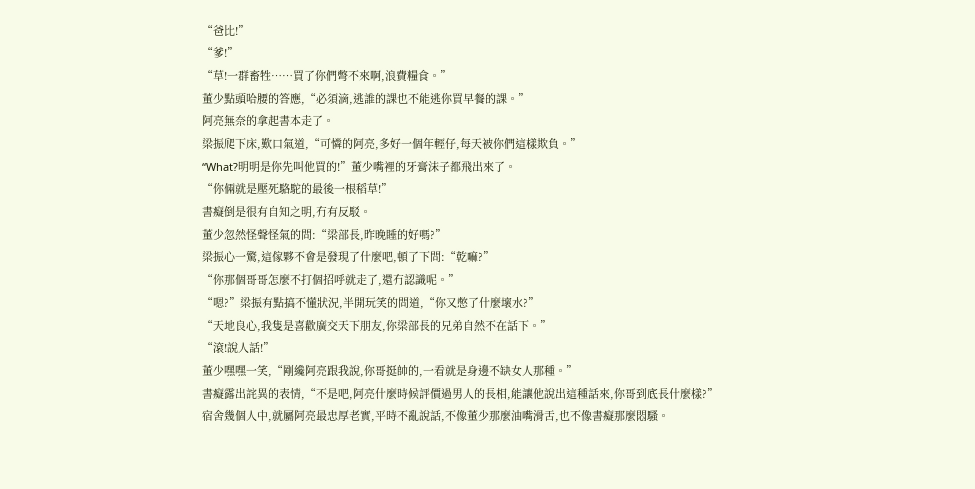“爸比!”
“爹!”
“草!一群畜牲……買了你們彆不來啊,浪費糧食。”
董少點頭哈腰的答應,“必須滴,逃誰的課也不能逃你買早餐的課。”
阿亮無奈的拿起書本走了。
梁振爬下床,歎口氣道,“可憐的阿亮,多好一個年輕仔,每天被你們這樣欺負。”
“What?明明是你先叫他買的!”董少嘴裡的牙膏沫子都飛出來了。
“你倆就是壓死駱駝的最後一根稻草!”
書癡倒是很有自知之明,冇有反駁。
董少忽然怪聲怪氣的問:“梁部長,昨晚睡的好嗎?”
梁振心一驚,這傢夥不會是發現了什麼吧,頓了下問:“乾嘛?”
“你那個哥哥怎麼不打個招呼就走了,還冇認識呢。”
“嗯?”梁振有點搞不懂狀況,半開玩笑的問道,“你又憋了什麼壞水?”
“天地良心,我隻是喜歡廣交天下朋友,你梁部長的兄弟自然不在話下。”
“滾!說人話!”
董少嘿嘿一笑,“剛纔阿亮跟我說,你哥挺帥的,一看就是身邊不缺女人那種。”
書癡露出詫異的表情,“不是吧,阿亮什麼時候評價過男人的長相,能讓他說出這種話來,你哥到底長什麼樣?”
宿舍幾個人中,就屬阿亮最忠厚老實,平時不亂說話,不像董少那麼油嘴滑舌,也不像書癡那麼悶騷。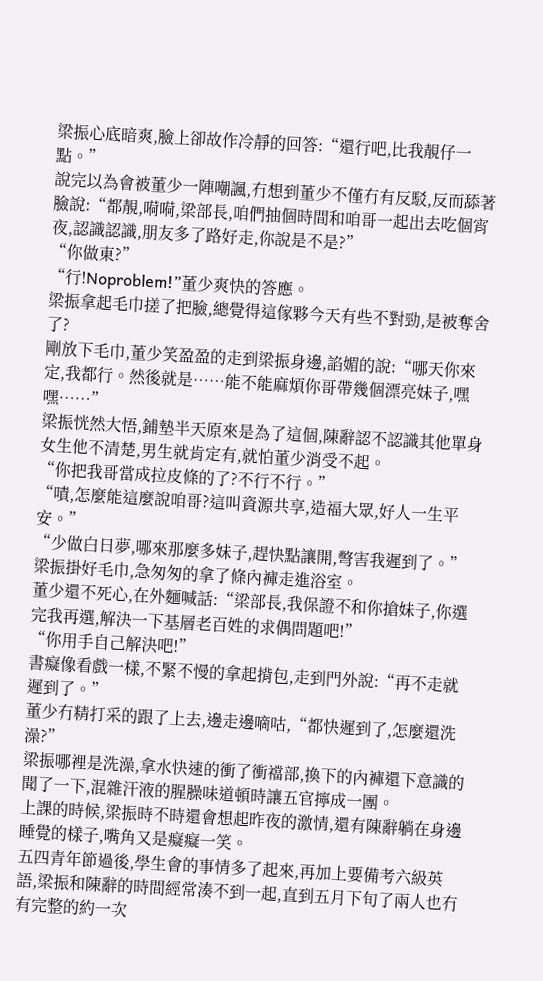梁振心底暗爽,臉上卻故作冷靜的回答:“還行吧,比我靚仔一點。”
說完以為會被董少一陣嘲諷,冇想到董少不僅冇有反駁,反而舔著臉說:“都靚,嗬嗬,梁部長,咱們抽個時間和咱哥一起出去吃個宵夜,認識認識,朋友多了路好走,你說是不是?”
“你做東?”
“行!Noproblem!”董少爽快的答應。
梁振拿起毛巾搓了把臉,總覺得這傢夥今天有些不對勁,是被奪舍了?
剛放下毛巾,董少笑盈盈的走到梁振身邊,諂媚的說:“哪天你來定,我都行。然後就是……能不能麻煩你哥帶幾個漂亮妹子,嘿嘿……”
梁振恍然大悟,鋪墊半天原來是為了這個,陳辭認不認識其他單身女生他不清楚,男生就肯定有,就怕董少消受不起。
“你把我哥當成拉皮條的了?不行不行。”
“嘖,怎麼能這麼說咱哥?這叫資源共享,造福大眾,好人一生平安。”
“少做白日夢,哪來那麼多妹子,趕快點讓開,彆害我遲到了。”梁振掛好毛巾,急匆匆的拿了條內褲走進浴室。
董少還不死心,在外麵喊話:“梁部長,我保證不和你搶妹子,你選完我再選,解決一下基層老百姓的求偶問題吧!”
“你用手自己解決吧!”
書癡像看戲一樣,不緊不慢的拿起揹包,走到門外說:“再不走就遲到了。”
董少冇精打采的跟了上去,邊走邊嘀咕,“都快遲到了,怎麼還洗澡?”
梁振哪裡是洗澡,拿水快速的衝了衝襠部,換下的內褲還下意識的聞了一下,混雜汗液的腥臊味道頓時讓五官擰成一團。
上課的時候,梁振時不時還會想起昨夜的激情,還有陳辭躺在身邊睡覺的樣子,嘴角又是癡癡一笑。
五四青年節過後,學生會的事情多了起來,再加上要備考六級英語,梁振和陳辭的時間經常湊不到一起,直到五月下旬了兩人也冇有完整的約一次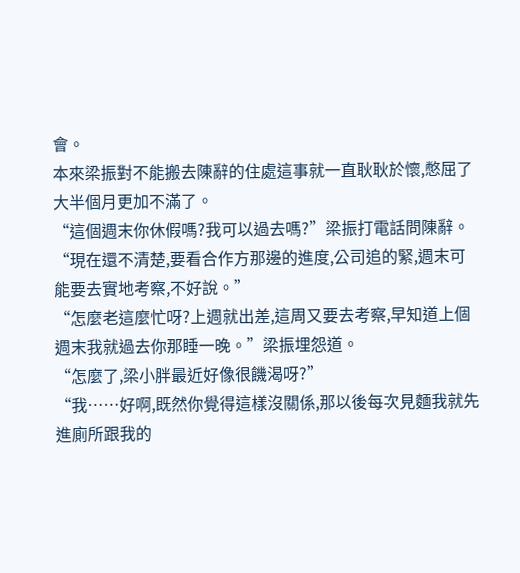會。
本來梁振對不能搬去陳辭的住處這事就一直耿耿於懷,憋屈了大半個月更加不滿了。
“這個週末你休假嗎?我可以過去嗎?”梁振打電話問陳辭。
“現在還不清楚,要看合作方那邊的進度,公司追的緊,週末可能要去實地考察,不好說。”
“怎麼老這麼忙呀?上週就出差,這周又要去考察,早知道上個週末我就過去你那睡一晚。”梁振埋怨道。
“怎麼了,梁小胖最近好像很饑渴呀?”
“我……好啊,既然你覺得這樣沒關係,那以後每次見麵我就先進廁所跟我的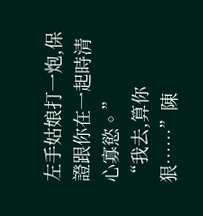左手姑娘打一炮,保證跟你在一起時清心寡慾。”
“我去,算你狠……”陳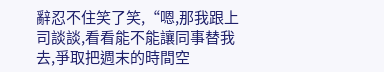辭忍不住笑了笑,“嗯,那我跟上司談談,看看能不能讓同事替我去,爭取把週末的時間空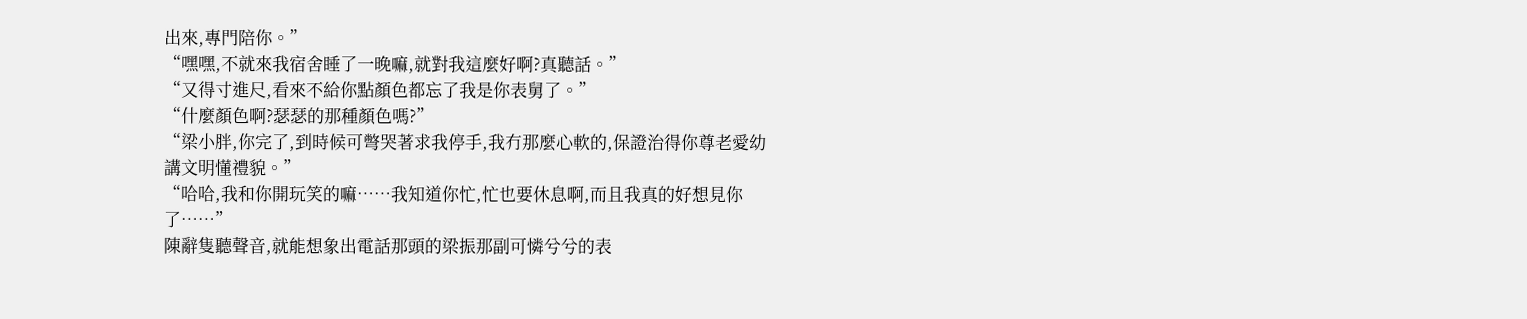出來,專門陪你。”
“嘿嘿,不就來我宿舍睡了一晚嘛,就對我這麼好啊?真聽話。”
“又得寸進尺,看來不給你點顏色都忘了我是你表舅了。”
“什麼顏色啊?瑟瑟的那種顏色嗎?”
“梁小胖,你完了,到時候可彆哭著求我停手,我冇那麼心軟的,保證治得你尊老愛幼講文明懂禮貌。”
“哈哈,我和你開玩笑的嘛……我知道你忙,忙也要休息啊,而且我真的好想見你了……”
陳辭隻聽聲音,就能想象出電話那頭的梁振那副可憐兮兮的表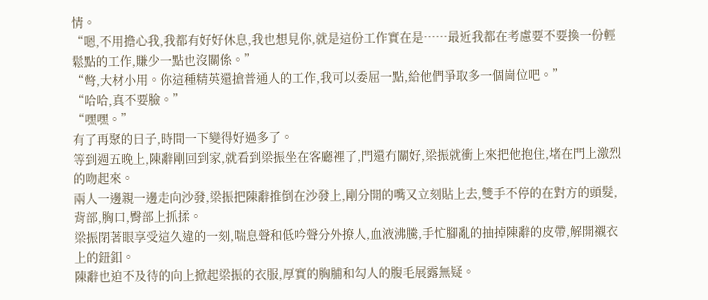情。
“嗯,不用擔心我,我都有好好休息,我也想見你,就是這份工作實在是……最近我都在考慮要不要換一份輕鬆點的工作,賺少一點也沒關係。”
“彆,大材小用。你這種精英還搶普通人的工作,我可以委屈一點,給他們爭取多一個崗位吧。”
“哈哈,真不要臉。”
“嘿嘿。”
有了再聚的日子,時間一下變得好過多了。
等到週五晚上,陳辭剛回到家,就看到梁振坐在客廳裡了,門還冇關好,梁振就衝上來把他抱住,堵在門上激烈的吻起來。
兩人一邊親一邊走向沙發,梁振把陳辭推倒在沙發上,剛分開的嘴又立刻貼上去,雙手不停的在對方的頭髮,背部,胸口,臀部上抓揉。
梁振閉著眼享受這久違的一刻,喘息聲和低吟聲分外撩人,血液沸騰,手忙腳亂的抽掉陳辭的皮帶,解開襯衣上的鈕釦。
陳辭也迫不及待的向上掀起梁振的衣服,厚實的胸脯和勾人的腹毛展露無疑。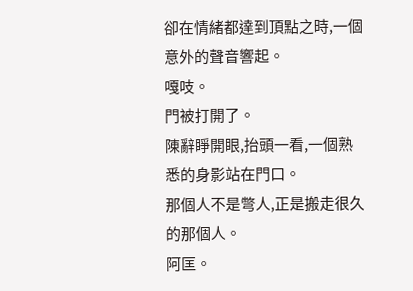卻在情緒都達到頂點之時,一個意外的聲音響起。
嘎吱。
門被打開了。
陳辭睜開眼,抬頭一看,一個熟悉的身影站在門口。
那個人不是彆人,正是搬走很久的那個人。
阿匡。